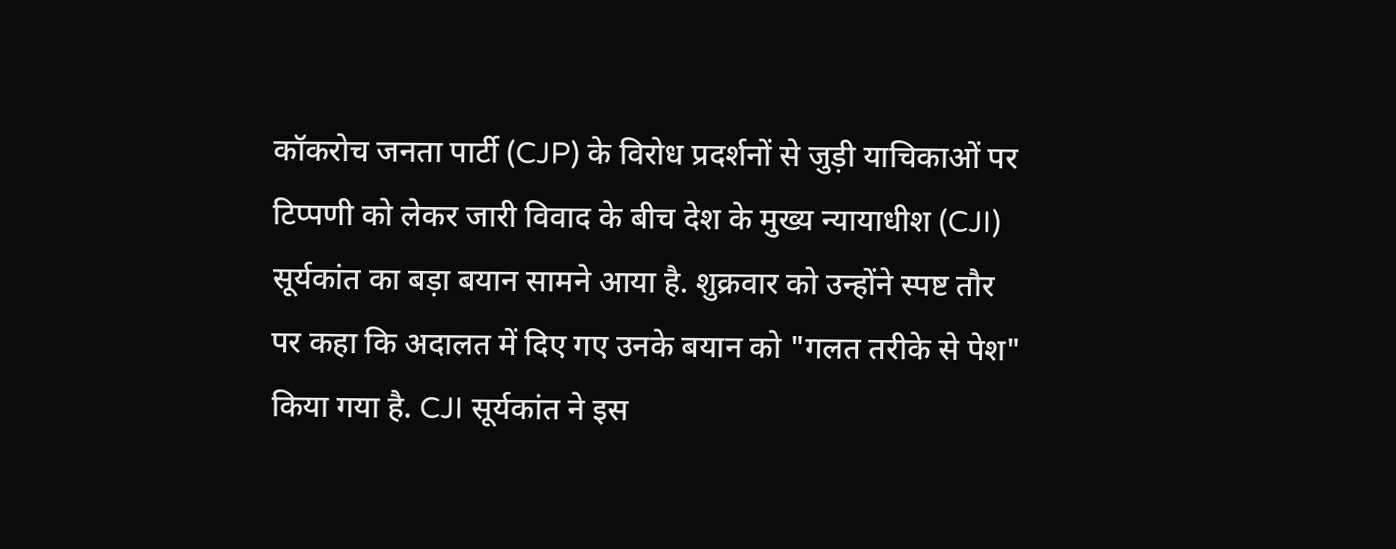कॉकरोच जनता पार्टी (CJP) के विरोध प्रदर्शनों से जुड़ी याचिकाओं पर टिप्पणी को लेकर जारी विवाद के बीच देश के मुख्य न्यायाधीश (CJI) सूर्यकांत का बड़ा बयान सामने आया है. शुक्रवार को उन्होंने स्पष्ट तौर पर कहा कि अदालत में दिए गए उनके बयान को "गलत तरीके से पेश" किया गया है. CJI सूर्यकांत ने इस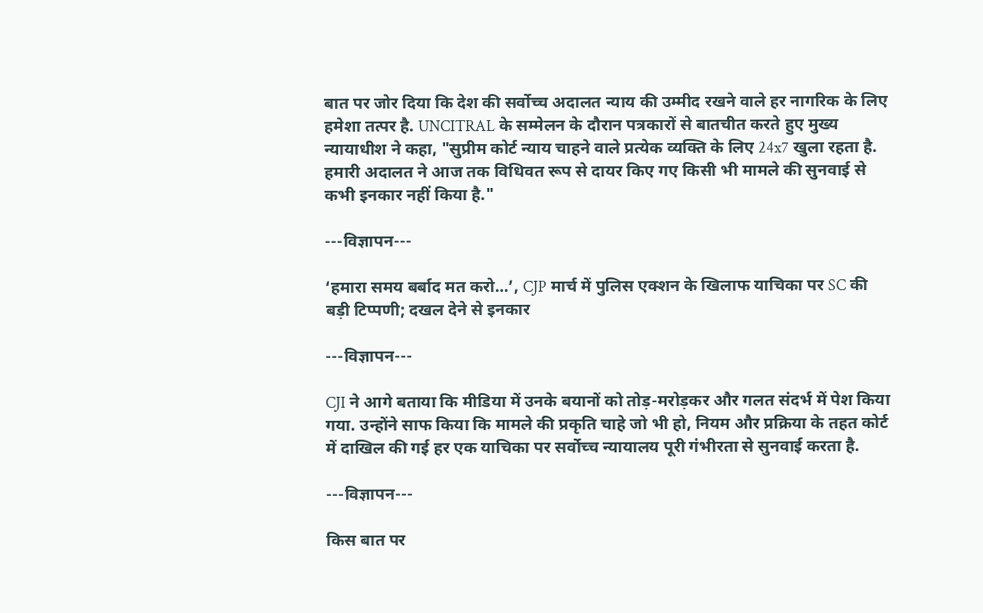बात पर जोर दिया कि देश की सर्वोच्च अदालत न्याय की उम्मीद रखने वाले हर नागरिक के लिए हमेशा तत्पर है. UNCITRAL के सम्मेलन के दौरान पत्रकारों से बातचीत करते हुए मुख्य न्यायाधीश ने कहा, "सुप्रीम कोर्ट न्याय चाहने वाले प्रत्येक व्यक्ति के लिए 24x7 खुला रहता है. हमारी अदालत ने आज तक विधिवत रूप से दायर किए गए किसी भी मामले की सुनवाई से कभी इनकार नहीं किया है."

---विज्ञापन---

‘हमारा समय बर्बाद मत करो…’, CJP मार्च में पुलिस एक्शन के खिलाफ याचिका पर SC की बड़ी टिप्पणी; दखल देने से इनकार

---विज्ञापन---

CJI ने आगे बताया कि मीडिया में उनके बयानों को तोड़-मरोड़कर और गलत संदर्भ में पेश किया गया. उन्होंने साफ किया कि मामले की प्रकृति चाहे जो भी हो, नियम और प्रक्रिया के तहत कोर्ट में दाखिल की गई हर एक याचिका पर सर्वोच्च न्यायालय पूरी गंभीरता से सुनवाई करता है.

---विज्ञापन---

किस बात पर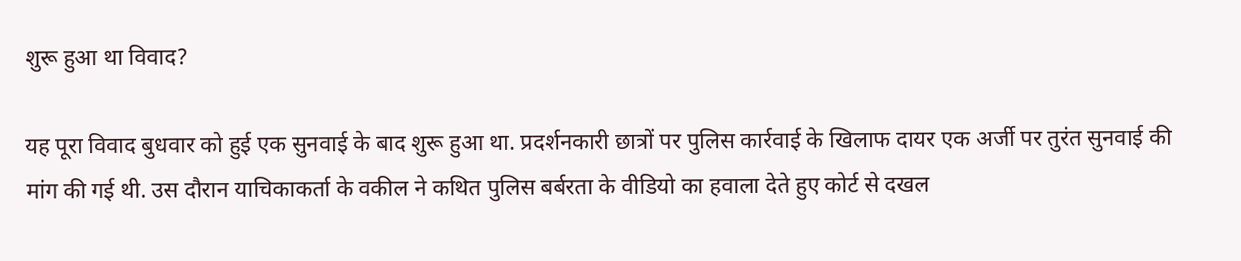शुरू हुआ था विवाद?

यह पूरा विवाद बुधवार को हुई एक सुनवाई के बाद शुरू हुआ था. प्रदर्शनकारी छात्रों पर पुलिस कार्रवाई के खिलाफ दायर एक अर्जी पर तुरंत सुनवाई की मांग की गई थी. उस दौरान याचिकाकर्ता के वकील ने कथित पुलिस बर्बरता के वीडियो का हवाला देते हुए कोर्ट से दखल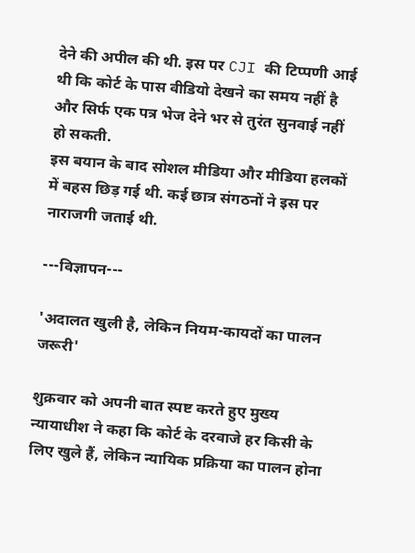देने की अपील की थी. इस पर CJI की टिप्पणी आई थी कि कोर्ट के पास वीडियो देखने का समय नहीं है और सिर्फ एक पत्र भेज देने भर से तुरंत सुनवाई नहीं हो सकती.
इस बयान के बाद सोशल मीडिया और मीडिया हलकों में बहस छिड़ गई थी. कई छात्र संगठनों ने इस पर नाराजगी जताई थी.

---विज्ञापन---

'अदालत खुली है, लेकिन नियम-कायदों का पालन जरूरी'

शुक्रवार को अपनी बात स्पष्ट करते हुए मुख्य न्यायाधीश ने कहा कि कोर्ट के दरवाजे हर किसी के लिए खुले हैं, लेकिन न्यायिक प्रक्रिया का पालन होना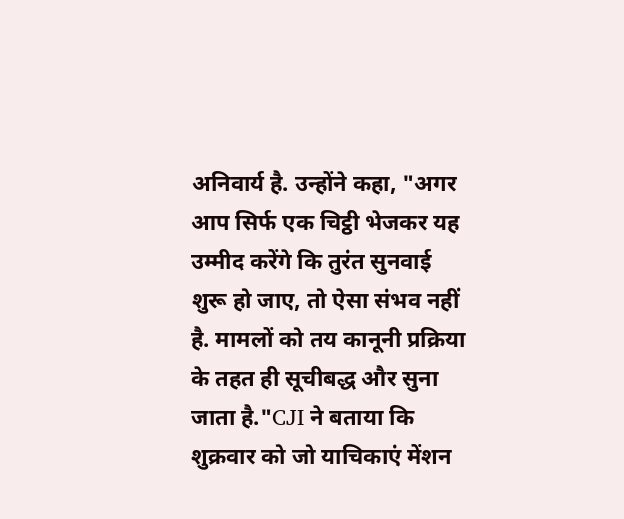अनिवार्य है. उन्होंने कहा, "अगर आप सिर्फ एक चिट्ठी भेजकर यह उम्मीद करेंगे कि तुरंत सुनवाई शुरू हो जाए, तो ऐसा संभव नहीं है. मामलों को तय कानूनी प्रक्रिया के तहत ही सूचीबद्ध और सुना जाता है."CJI ने बताया कि शुक्रवार को जो याचिकाएं मेंशन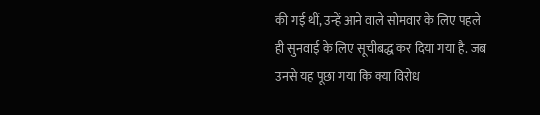की गई थीं, उन्हें आने वाले सोमवार के लिए पहले ही सुनवाई के लिए सूचीबद्ध कर दिया गया है. जब उनसे यह पूछा गया कि क्या विरोध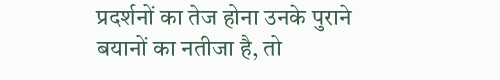प्रदर्शनों का तेज होना उनके पुराने बयानों का नतीजा है, तो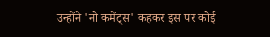उन्होंने 'नो कमेंट्स' कहकर इस पर कोई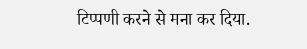टिप्पणी करने से मना कर दिया.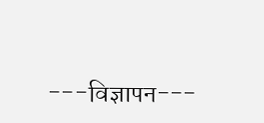---विज्ञापन---